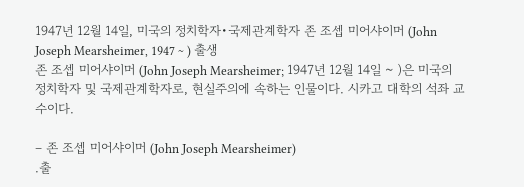1947년 12월 14일, 미국의 정치학자•국제관계학자 존 조셉 미어샤이머 (John Joseph Mearsheimer, 1947 ~ ) 출생
존 조셉 미어샤이머 (John Joseph Mearsheimer; 1947년 12월 14일 ~ )은 미국의 정치학자 및 국제관계학자로, 현실주의에 속하는 인물이다. 시카고 대학의 석좌 교수이다.

– 존 조셉 미어샤이머 (John Joseph Mearsheimer)
.출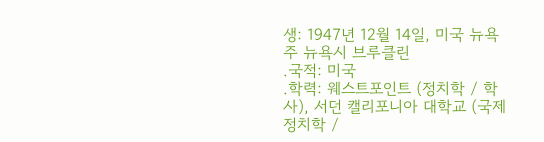생: 1947년 12월 14일, 미국 뉴욕주 뉴욕시 브루클린
.국적: 미국
.학력: 웨스트포인트 (정치학 / 학사), 서던 캘리포니아 대학교 (국제정치학 /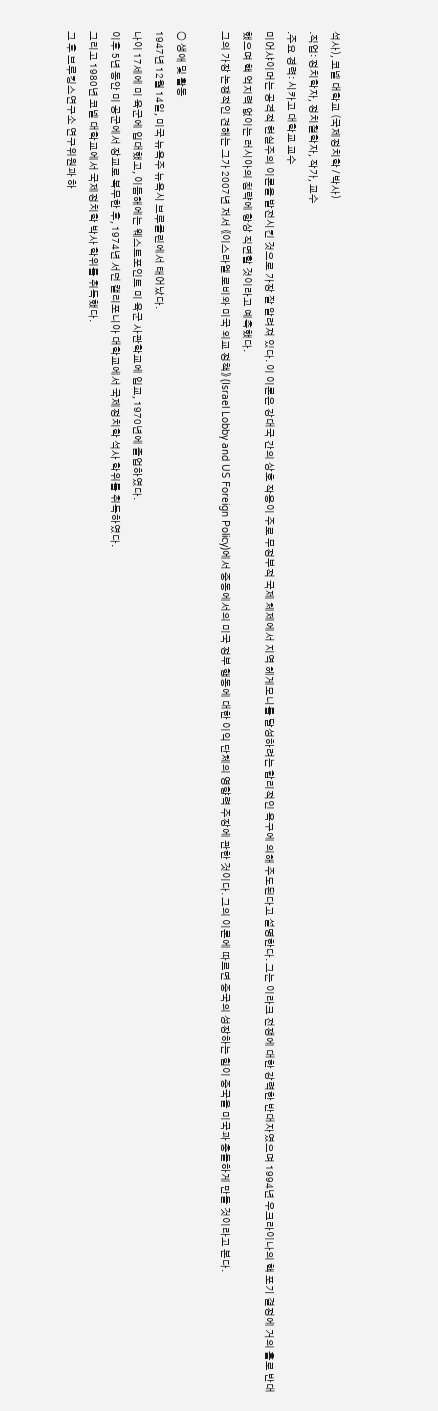석사), 코넬 대학교 (국제정치학 / 박사)
.직업: 정치학자, 정치철학자, 작가, 교수
.주요 경력: 시카고 대학교 교수
미어샤이머는 공격적 현실주의 이론을 발전시킨 것으로 가장 잘 알려져 있다. 이 이론은 강대국 간의 상호 작용이 주로 무정부적 국제 체제에서 지역 헤게모니를 달성하려는 합리적인 욕구에 의해 주도된다고 설명한다. 그는 이라크 전쟁에 대한 강력한 반대자였으며 1994년 우크라이나의 핵 포기 결정에 거의 홀로 반대했으며 핵 억지력 없이는 러시아의 침략에 항상 직면할 것이라고 예측했다.
그의 가장 논쟁적인 견해는 그가 2007년 저서 《이스라엘 로비와 미국 외교 정책》 (Israel Lobby and US Foreign Policy)에서 중동에서의 미국 정부 행동에 대한 이익 단체의 영향력 주장에 관한 것이다. 그의 이론에 따르면 중국의 성장하는 힘이 중국을 미국과 충돌하게 만들 것이라고 본다.

○ 생애 및 활동
1947년 12월 14일, 미국 뉴욕주 뉴욕시 브루클린에서 태어났다.
나이 17세에 미 육군에 입대했고, 이듬해에는 웨스트포인트 미 육군 사관학교에 입교, 1970년에 졸업하였다.
이후 5년 동안 미 공군에서 장교로 복무한 후, 1974년 서던 캘리포니아 대학교에서 국제정치학 석사 학위를 취득하였다.
그리고 1980년 코넬 대학교에서 국제정치학 박사 학위를 취득했다.
그 후 브루킹스연구소 연구위원과 하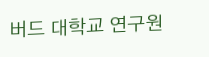버드 대학교 연구원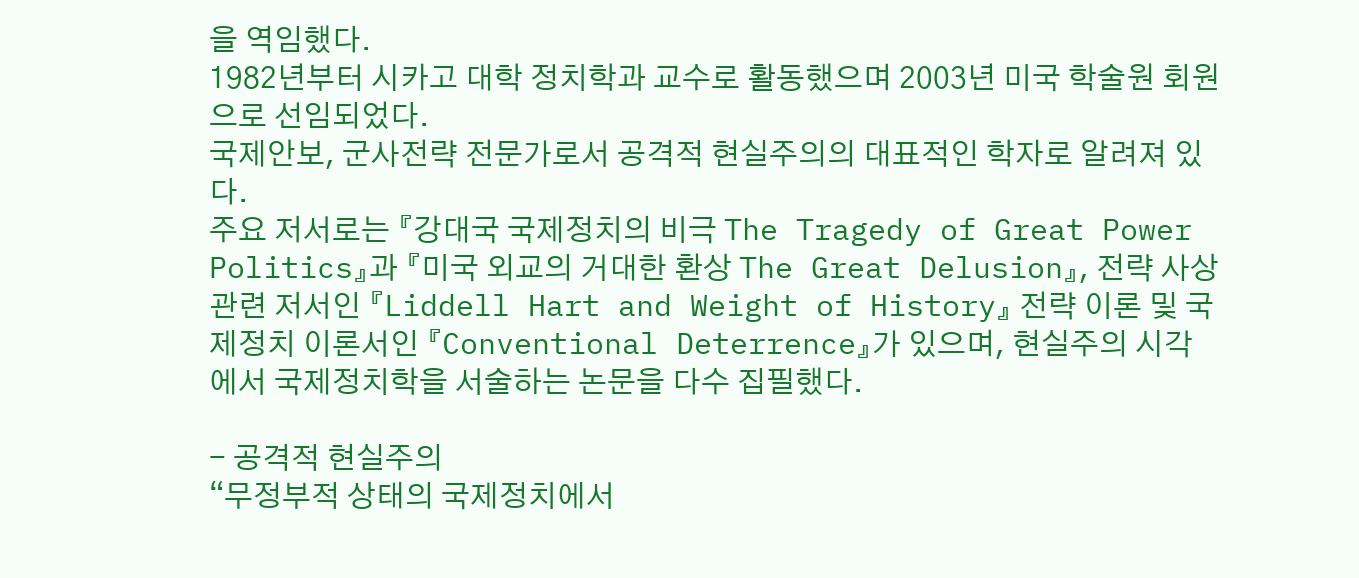을 역임했다.
1982년부터 시카고 대학 정치학과 교수로 활동했으며 2003년 미국 학술원 회원으로 선임되었다.
국제안보, 군사전략 전문가로서 공격적 현실주의의 대표적인 학자로 알려져 있다.
주요 저서로는 『강대국 국제정치의 비극 The Tragedy of Great Power Politics』과 『미국 외교의 거대한 환상 The Great Delusion』, 전략 사상 관련 저서인 『Liddell Hart and Weight of History』 전략 이론 및 국제정치 이론서인 『Conventional Deterrence』가 있으며, 현실주의 시각에서 국제정치학을 서술하는 논문을 다수 집필했다.

- 공격적 현실주의
“무정부적 상태의 국제정치에서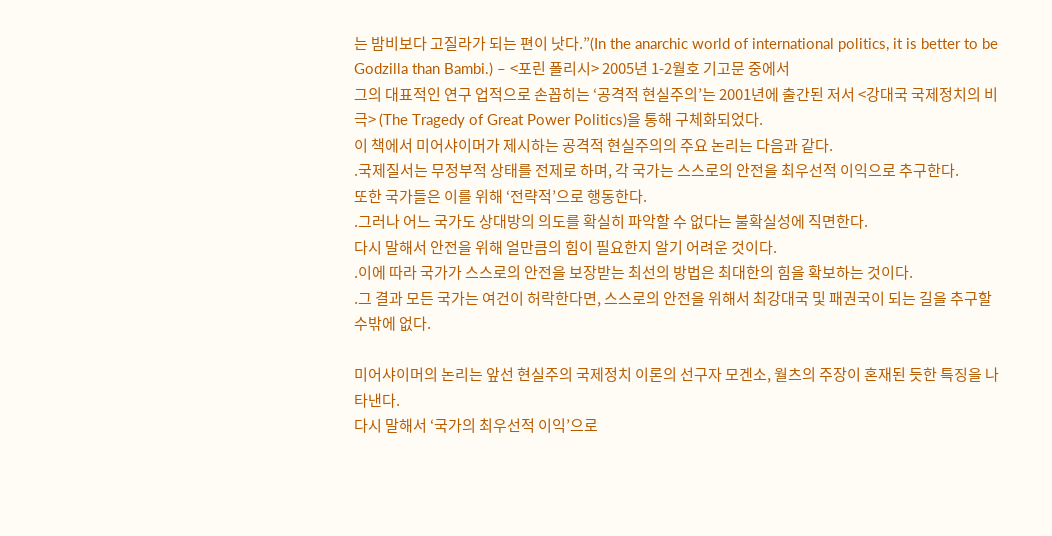는 밤비보다 고질라가 되는 편이 낫다.”(In the anarchic world of international politics, it is better to be Godzilla than Bambi.) – <포린 폴리시> 2005년 1-2월호 기고문 중에서
그의 대표적인 연구 업적으로 손꼽히는 ‘공격적 현실주의’는 2001년에 출간된 저서 <강대국 국제정치의 비극> (The Tragedy of Great Power Politics)을 통해 구체화되었다.
이 책에서 미어샤이머가 제시하는 공격적 현실주의의 주요 논리는 다음과 같다.
.국제질서는 무정부적 상태를 전제로 하며, 각 국가는 스스로의 안전을 최우선적 이익으로 추구한다.
또한 국가들은 이를 위해 ‘전략적’으로 행동한다.
.그러나 어느 국가도 상대방의 의도를 확실히 파악할 수 없다는 불확실성에 직면한다.
다시 말해서 안전을 위해 얼만큼의 힘이 필요한지 알기 어려운 것이다.
.이에 따라 국가가 스스로의 안전을 보장받는 최선의 방법은 최대한의 힘을 확보하는 것이다.
.그 결과 모든 국가는 여건이 허락한다면, 스스로의 안전을 위해서 최강대국 및 패권국이 되는 길을 추구할 수밖에 없다.

미어샤이머의 논리는 앞선 현실주의 국제정치 이론의 선구자 모겐소, 월츠의 주장이 혼재된 듯한 특징을 나타낸다.
다시 말해서 ‘국가의 최우선적 이익’으로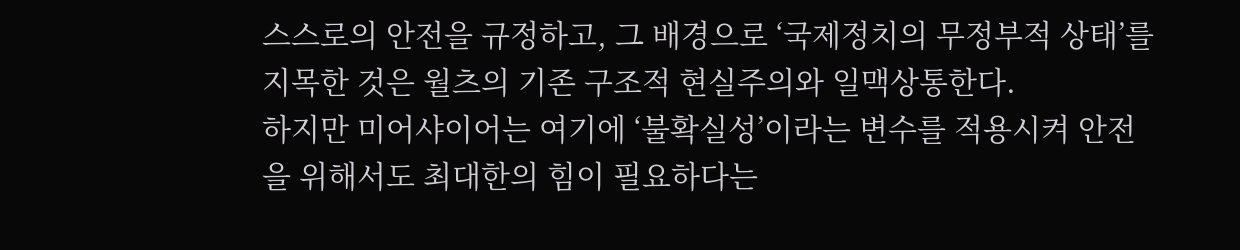스스로의 안전을 규정하고, 그 배경으로 ‘국제정치의 무정부적 상태’를 지목한 것은 월츠의 기존 구조적 현실주의와 일맥상통한다.
하지만 미어샤이어는 여기에 ‘불확실성’이라는 변수를 적용시켜 안전을 위해서도 최대한의 힘이 필요하다는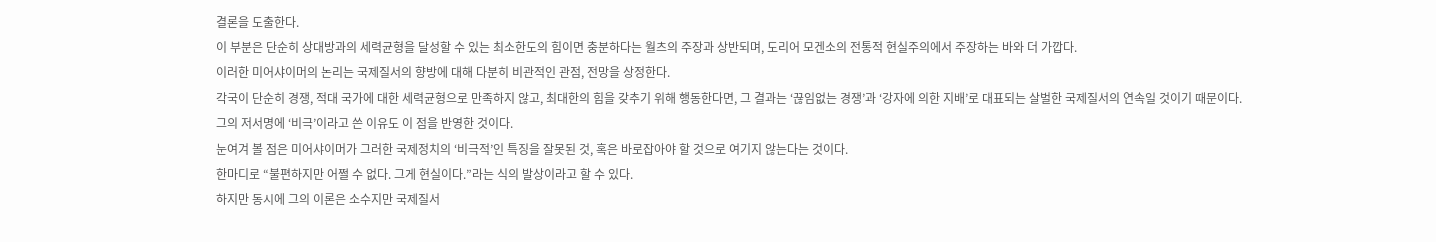결론을 도출한다.
이 부분은 단순히 상대방과의 세력균형을 달성할 수 있는 최소한도의 힘이면 충분하다는 월츠의 주장과 상반되며, 도리어 모겐소의 전통적 현실주의에서 주장하는 바와 더 가깝다.
이러한 미어샤이머의 논리는 국제질서의 향방에 대해 다분히 비관적인 관점, 전망을 상정한다.
각국이 단순히 경쟁, 적대 국가에 대한 세력균형으로 만족하지 않고, 최대한의 힘을 갖추기 위해 행동한다면, 그 결과는 ‘끊임없는 경쟁’과 ‘강자에 의한 지배’로 대표되는 살벌한 국제질서의 연속일 것이기 때문이다.
그의 저서명에 ‘비극’이라고 쓴 이유도 이 점을 반영한 것이다.
눈여겨 볼 점은 미어샤이머가 그러한 국제정치의 ‘비극적’인 특징을 잘못된 것, 혹은 바로잡아야 할 것으로 여기지 않는다는 것이다.
한마디로 “불편하지만 어쩔 수 없다. 그게 현실이다.”라는 식의 발상이라고 할 수 있다.
하지만 동시에 그의 이론은 소수지만 국제질서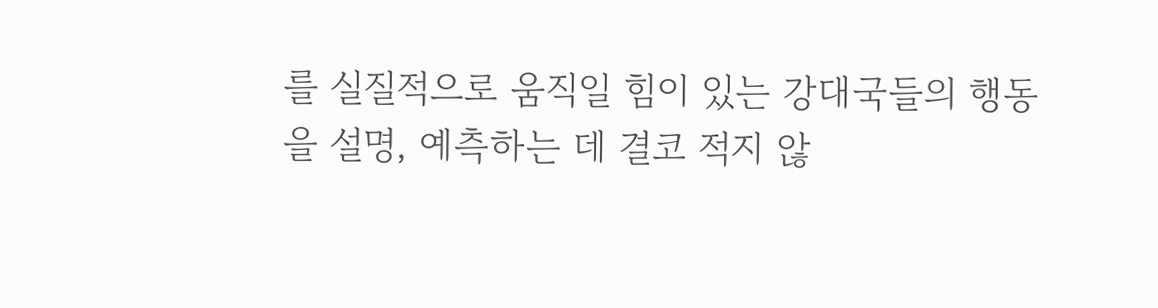를 실질적으로 움직일 힘이 있는 강대국들의 행동을 설명, 예측하는 데 결코 적지 않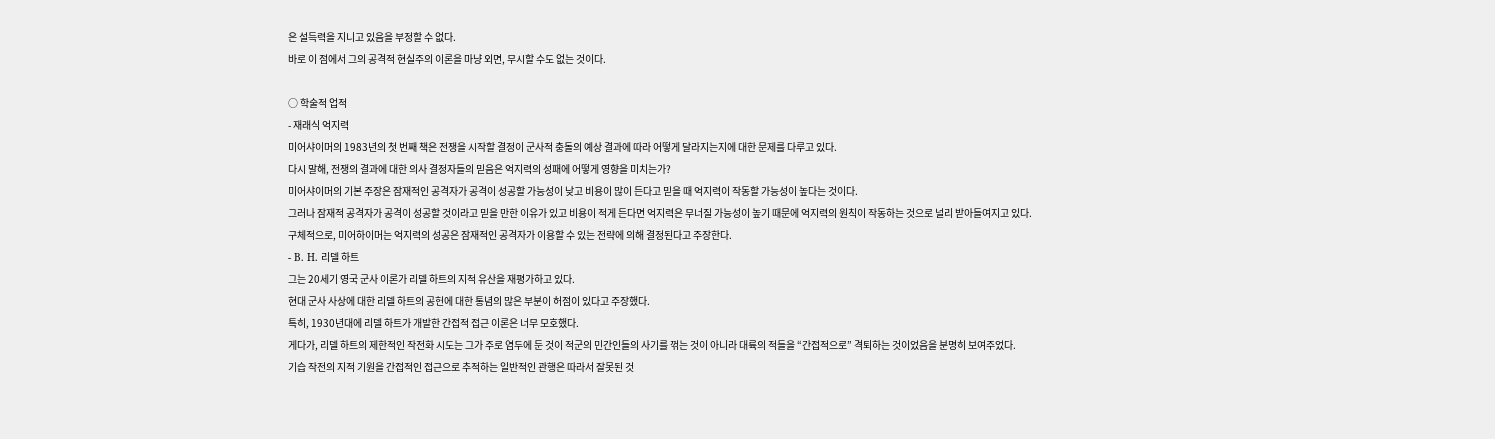은 설득력을 지니고 있음을 부정할 수 없다.
바로 이 점에서 그의 공격적 현실주의 이론을 마냥 외면, 무시할 수도 없는 것이다.

○ 학술적 업적
- 재래식 억지력
미어샤이머의 1983년의 첫 번째 책은 전쟁을 시작할 결정이 군사적 충돌의 예상 결과에 따라 어떻게 달라지는지에 대한 문제를 다루고 있다.
다시 말해, 전쟁의 결과에 대한 의사 결정자들의 믿음은 억지력의 성패에 어떻게 영향을 미치는가?
미어샤이머의 기본 주장은 잠재적인 공격자가 공격이 성공할 가능성이 낮고 비용이 많이 든다고 믿을 때 억지력이 작동할 가능성이 높다는 것이다.
그러나 잠재적 공격자가 공격이 성공할 것이라고 믿을 만한 이유가 있고 비용이 적게 든다면 억지력은 무너질 가능성이 높기 때문에 억지력의 원칙이 작동하는 것으로 널리 받아들여지고 있다.
구체적으로, 미어하이머는 억지력의 성공은 잠재적인 공격자가 이용할 수 있는 전략에 의해 결정된다고 주장한다.
- B. H. 리델 하트
그는 20세기 영국 군사 이론가 리델 하트의 지적 유산을 재평가하고 있다.
현대 군사 사상에 대한 리델 하트의 공헌에 대한 통념의 많은 부분이 허점이 있다고 주장했다.
특히, 1930년대에 리델 하트가 개발한 간접적 접근 이론은 너무 모호했다.
게다가, 리델 하트의 제한적인 작전화 시도는 그가 주로 염두에 둔 것이 적군의 민간인들의 사기를 꺾는 것이 아니라 대륙의 적들을 “간접적으로” 격퇴하는 것이었음을 분명히 보여주었다.
기습 작전의 지적 기원을 간접적인 접근으로 추적하는 일반적인 관행은 따라서 잘못된 것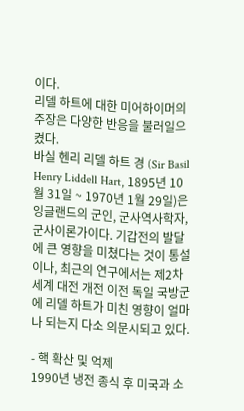이다.
리델 하트에 대한 미어하이머의 주장은 다양한 반응을 불러일으켰다.
바실 헨리 리델 하트 경 (Sir Basil Henry Liddell Hart, 1895년 10월 31일 ~ 1970년 1월 29일)은 잉글랜드의 군인, 군사역사학자, 군사이론가이다. 기갑전의 발달에 큰 영향을 미쳤다는 것이 통설이나, 최근의 연구에서는 제2차 세계 대전 개전 이전 독일 국방군에 리델 하트가 미친 영향이 얼마나 되는지 다소 의문시되고 있다.

- 핵 확산 및 억제
1990년 냉전 종식 후 미국과 소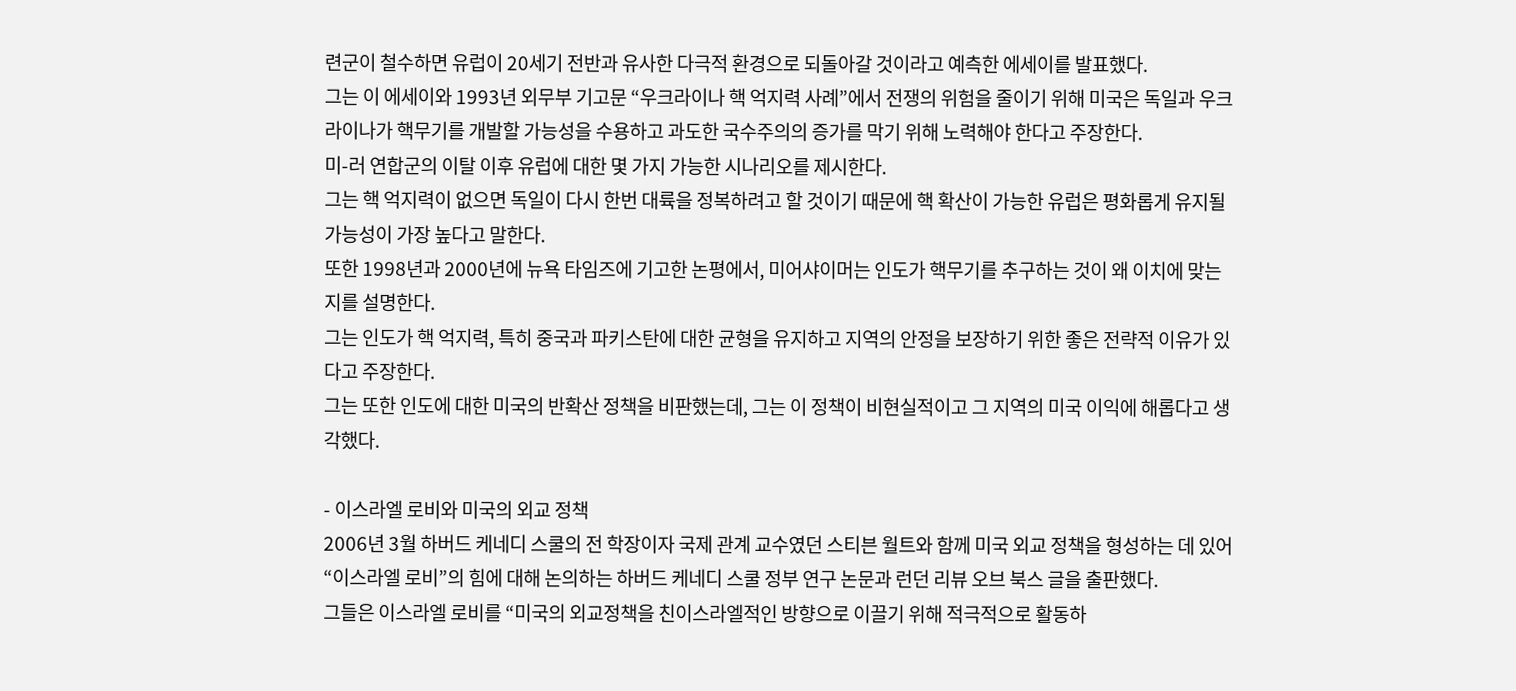련군이 철수하면 유럽이 20세기 전반과 유사한 다극적 환경으로 되돌아갈 것이라고 예측한 에세이를 발표했다.
그는 이 에세이와 1993년 외무부 기고문 “우크라이나 핵 억지력 사례”에서 전쟁의 위험을 줄이기 위해 미국은 독일과 우크라이나가 핵무기를 개발할 가능성을 수용하고 과도한 국수주의의 증가를 막기 위해 노력해야 한다고 주장한다.
미-러 연합군의 이탈 이후 유럽에 대한 몇 가지 가능한 시나리오를 제시한다.
그는 핵 억지력이 없으면 독일이 다시 한번 대륙을 정복하려고 할 것이기 때문에 핵 확산이 가능한 유럽은 평화롭게 유지될 가능성이 가장 높다고 말한다.
또한 1998년과 2000년에 뉴욕 타임즈에 기고한 논평에서, 미어샤이머는 인도가 핵무기를 추구하는 것이 왜 이치에 맞는지를 설명한다.
그는 인도가 핵 억지력, 특히 중국과 파키스탄에 대한 균형을 유지하고 지역의 안정을 보장하기 위한 좋은 전략적 이유가 있다고 주장한다.
그는 또한 인도에 대한 미국의 반확산 정책을 비판했는데, 그는 이 정책이 비현실적이고 그 지역의 미국 이익에 해롭다고 생각했다.

- 이스라엘 로비와 미국의 외교 정책
2006년 3월 하버드 케네디 스쿨의 전 학장이자 국제 관계 교수였던 스티븐 월트와 함께 미국 외교 정책을 형성하는 데 있어 “이스라엘 로비”의 힘에 대해 논의하는 하버드 케네디 스쿨 정부 연구 논문과 런던 리뷰 오브 북스 글을 출판했다.
그들은 이스라엘 로비를 “미국의 외교정책을 친이스라엘적인 방향으로 이끌기 위해 적극적으로 활동하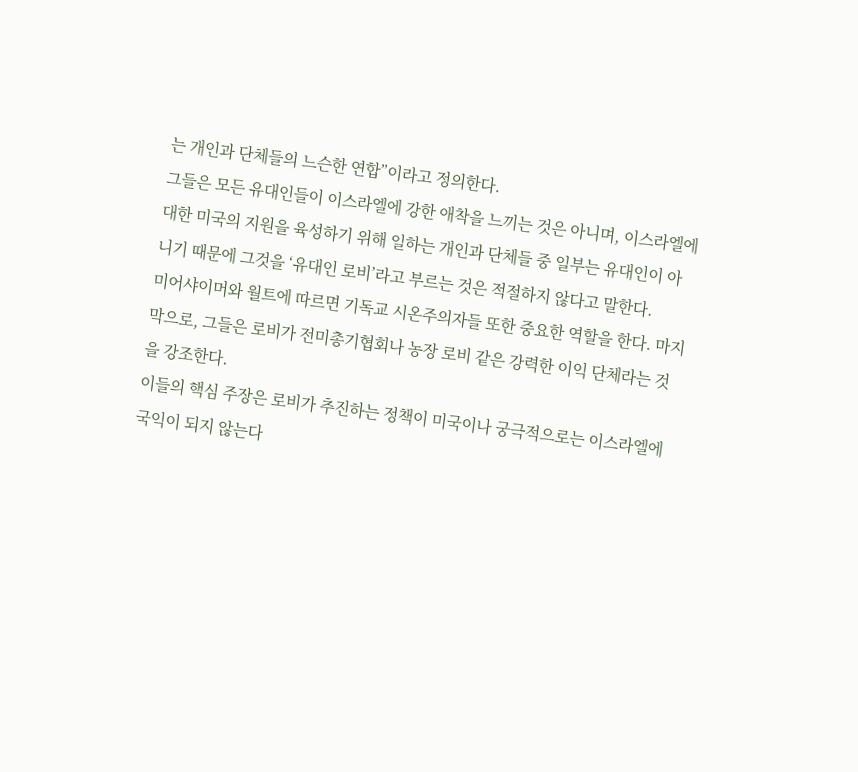는 개인과 단체들의 느슨한 연합”이라고 정의한다.
그들은 모든 유대인들이 이스라엘에 강한 애착을 느끼는 것은 아니며, 이스라엘에 대한 미국의 지원을 육성하기 위해 일하는 개인과 단체들 중 일부는 유대인이 아니기 때문에 그것을 ‘유대인 로비’라고 부르는 것은 적절하지 않다고 말한다.
미어샤이머와 월트에 따르면 기독교 시온주의자들 또한 중요한 역할을 한다. 마지막으로, 그들은 로비가 전미총기협회나 농장 로비 같은 강력한 이익 단체라는 것을 강조한다.
이들의 핵심 주장은 로비가 추진하는 정책이 미국이나 궁극적으로는 이스라엘에 국익이 되지 않는다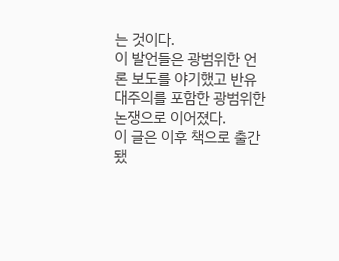는 것이다.
이 발언들은 광범위한 언론 보도를 야기했고 반유대주의를 포함한 광범위한 논쟁으로 이어졌다.
이 글은 이후 책으로 출간됐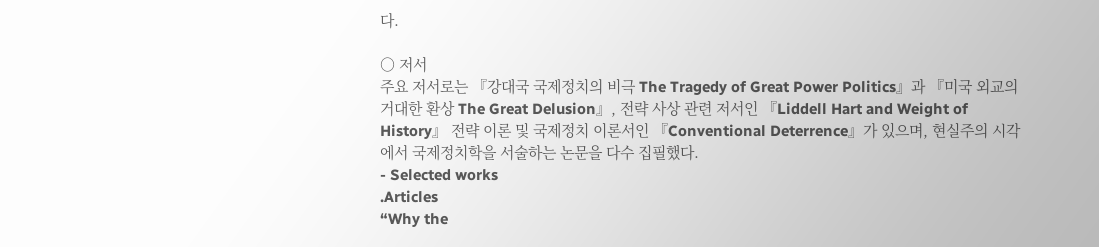다.

○ 저서
주요 저서로는 『강대국 국제정치의 비극 The Tragedy of Great Power Politics』과 『미국 외교의 거대한 환상 The Great Delusion』, 전략 사상 관련 저서인 『Liddell Hart and Weight of History』 전략 이론 및 국제정치 이론서인 『Conventional Deterrence』가 있으며, 현실주의 시각에서 국제정치학을 서술하는 논문을 다수 집필했다.
- Selected works
.Articles
“Why the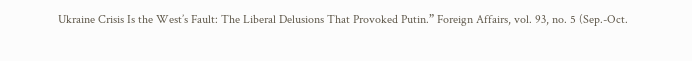Ukraine Crisis Is the West’s Fault: The Liberal Delusions That Provoked Putin.” Foreign Affairs, vol. 93, no. 5 (Sep.-Oct.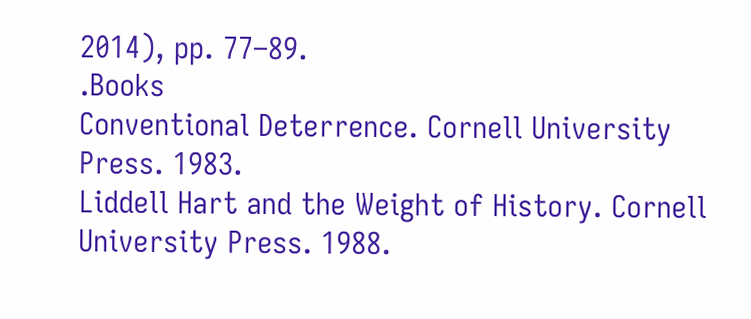2014), pp. 77–89.
.Books
Conventional Deterrence. Cornell University Press. 1983.
Liddell Hart and the Weight of History. Cornell University Press. 1988.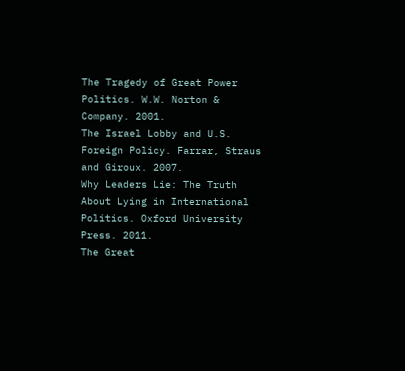The Tragedy of Great Power Politics. W.W. Norton & Company. 2001.
The Israel Lobby and U.S. Foreign Policy. Farrar, Straus and Giroux. 2007.
Why Leaders Lie: The Truth About Lying in International Politics. Oxford University Press. 2011.
The Great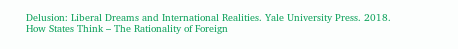Delusion: Liberal Dreams and International Realities. Yale University Press. 2018.
How States Think – The Rationality of Foreign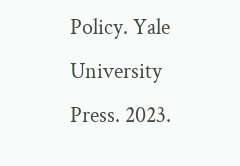Policy. Yale University Press. 2023.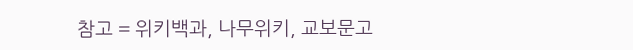참고 = 위키백과, 나무위키, 교보문고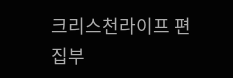크리스천라이프 편집부